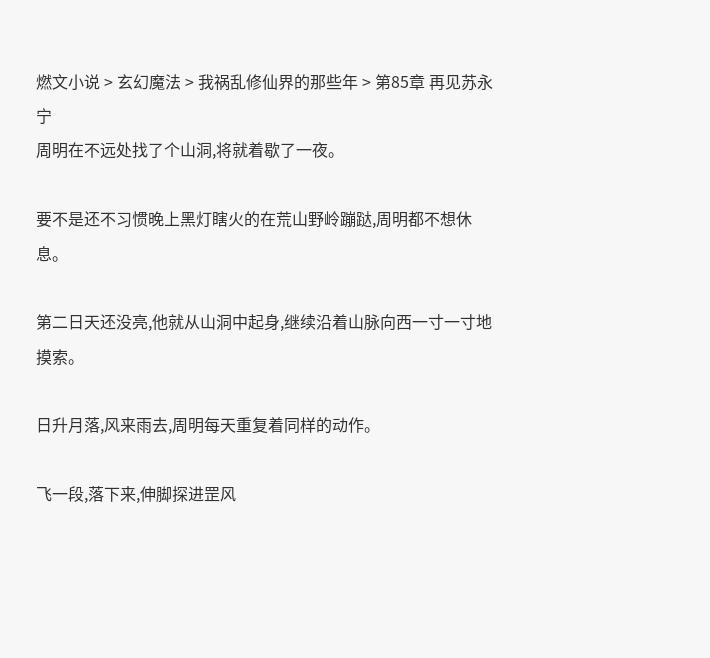燃文小说 > 玄幻魔法 > 我祸乱修仙界的那些年 > 第85章 再见苏永宁
周明在不远处找了个山洞,将就着歇了一夜。

要不是还不习惯晚上黑灯瞎火的在荒山野岭蹦跶,周明都不想休息。

第二日天还没亮,他就从山洞中起身,继续沿着山脉向西一寸一寸地摸索。

日升月落,风来雨去,周明每天重复着同样的动作。

飞一段,落下来,伸脚探进罡风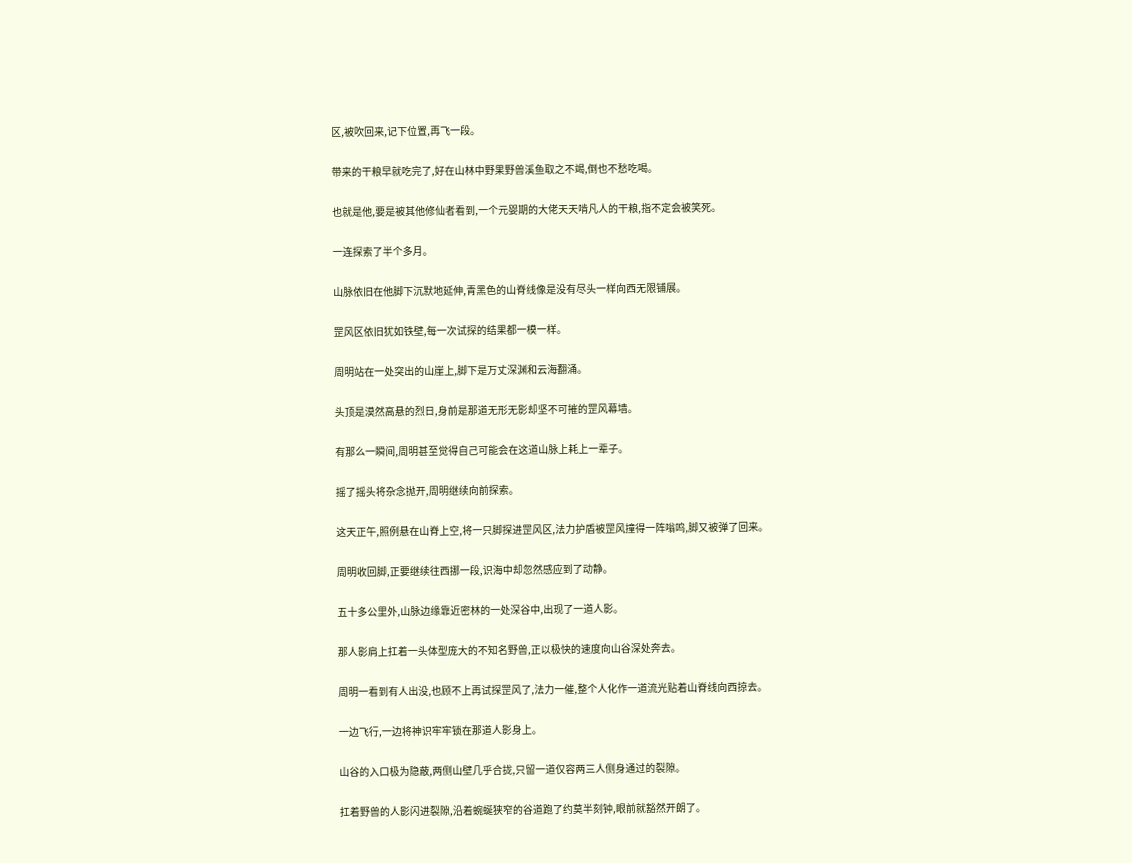区,被吹回来,记下位置,再飞一段。

带来的干粮早就吃完了,好在山林中野果野兽溪鱼取之不竭,倒也不愁吃喝。

也就是他,要是被其他修仙者看到,一个元婴期的大佬天天啃凡人的干粮,指不定会被笑死。

一连探索了半个多月。

山脉依旧在他脚下沉默地延伸,青黑色的山脊线像是没有尽头一样向西无限铺展。

罡风区依旧犹如铁壁,每一次试探的结果都一模一样。

周明站在一处突出的山崖上,脚下是万丈深渊和云海翻涌。

头顶是漠然高悬的烈日,身前是那道无形无影却坚不可摧的罡风幕墙。

有那么一瞬间,周明甚至觉得自己可能会在这道山脉上耗上一辈子。

摇了摇头将杂念抛开,周明继续向前探索。

这天正午,照例悬在山脊上空,将一只脚探进罡风区,法力护盾被罡风撞得一阵嗡鸣,脚又被弹了回来。

周明收回脚,正要继续往西挪一段,识海中却忽然感应到了动静。

五十多公里外,山脉边缘靠近密林的一处深谷中,出现了一道人影。

那人影肩上扛着一头体型庞大的不知名野兽,正以极快的速度向山谷深处奔去。

周明一看到有人出没,也顾不上再试探罡风了,法力一催,整个人化作一道流光贴着山脊线向西掠去。

一边飞行,一边将神识牢牢锁在那道人影身上。

山谷的入口极为隐蔽,两侧山壁几乎合拢,只留一道仅容两三人侧身通过的裂隙。

扛着野兽的人影闪进裂隙,沿着蜿蜒狭窄的谷道跑了约莫半刻钟,眼前就豁然开朗了。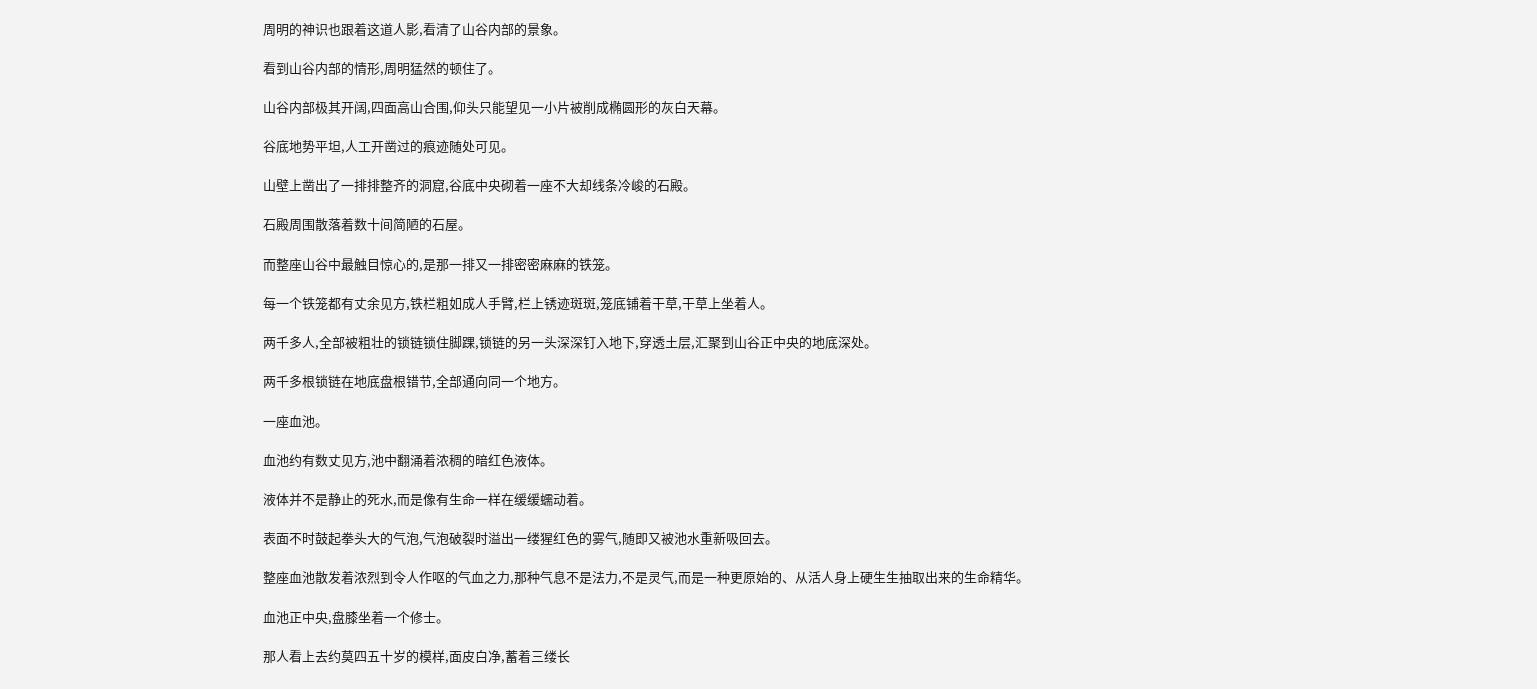周明的神识也跟着这道人影,看清了山谷内部的景象。

看到山谷内部的情形,周明猛然的顿住了。

山谷内部极其开阔,四面高山合围,仰头只能望见一小片被削成椭圆形的灰白天幕。

谷底地势平坦,人工开凿过的痕迹随处可见。

山壁上凿出了一排排整齐的洞窟,谷底中央砌着一座不大却线条冷峻的石殿。

石殿周围散落着数十间简陋的石屋。

而整座山谷中最触目惊心的,是那一排又一排密密麻麻的铁笼。

每一个铁笼都有丈余见方,铁栏粗如成人手臂,栏上锈迹斑斑,笼底铺着干草,干草上坐着人。

两千多人,全部被粗壮的锁链锁住脚踝,锁链的另一头深深钉入地下,穿透土层,汇聚到山谷正中央的地底深处。

两千多根锁链在地底盘根错节,全部通向同一个地方。

一座血池。

血池约有数丈见方,池中翻涌着浓稠的暗红色液体。

液体并不是静止的死水,而是像有生命一样在缓缓蠕动着。

表面不时鼓起拳头大的气泡,气泡破裂时溢出一缕猩红色的雾气,随即又被池水重新吸回去。

整座血池散发着浓烈到令人作呕的气血之力,那种气息不是法力,不是灵气,而是一种更原始的、从活人身上硬生生抽取出来的生命精华。

血池正中央,盘膝坐着一个修士。

那人看上去约莫四五十岁的模样,面皮白净,蓄着三缕长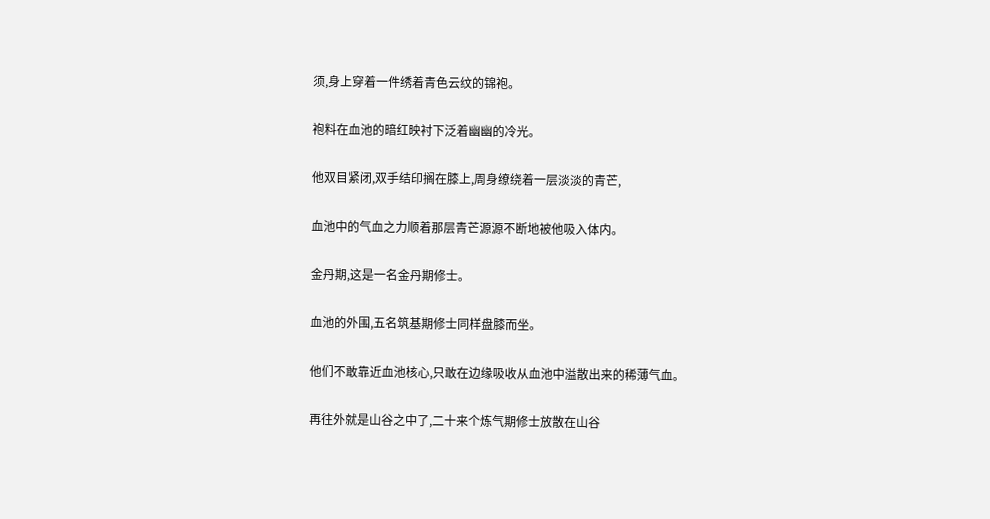须,身上穿着一件绣着青色云纹的锦袍。

袍料在血池的暗红映衬下泛着幽幽的冷光。

他双目紧闭,双手结印搁在膝上,周身缭绕着一层淡淡的青芒,

血池中的气血之力顺着那层青芒源源不断地被他吸入体内。

金丹期,这是一名金丹期修士。

血池的外围,五名筑基期修士同样盘膝而坐。

他们不敢靠近血池核心,只敢在边缘吸收从血池中溢散出来的稀薄气血。

再往外就是山谷之中了,二十来个炼气期修士放散在山谷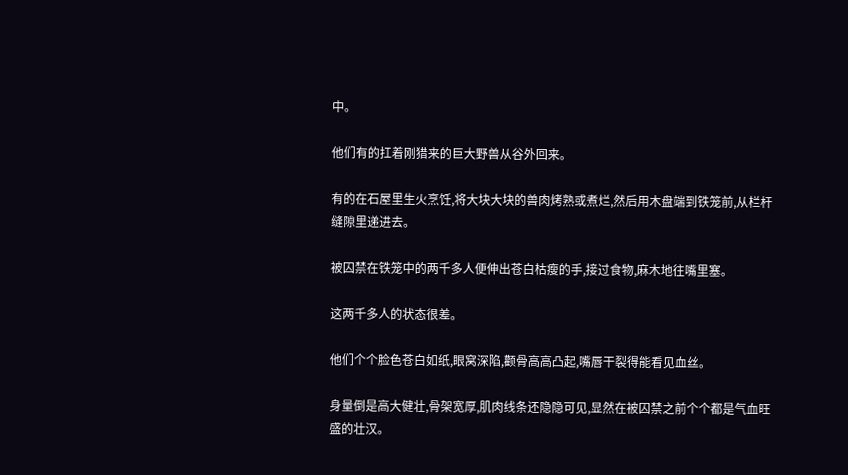中。

他们有的扛着刚猎来的巨大野兽从谷外回来。

有的在石屋里生火烹饪,将大块大块的兽肉烤熟或煮烂,然后用木盘端到铁笼前,从栏杆缝隙里递进去。

被囚禁在铁笼中的两千多人便伸出苍白枯瘦的手,接过食物,麻木地往嘴里塞。

这两千多人的状态很差。

他们个个脸色苍白如纸,眼窝深陷,颧骨高高凸起,嘴唇干裂得能看见血丝。

身量倒是高大健壮,骨架宽厚,肌肉线条还隐隐可见,显然在被囚禁之前个个都是气血旺盛的壮汉。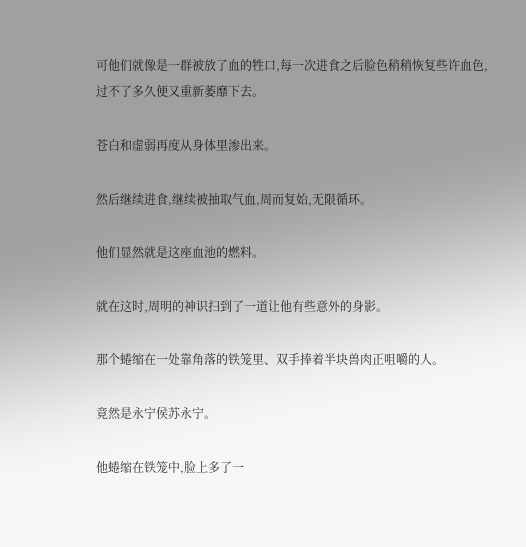可他们就像是一群被放了血的牲口,每一次进食之后脸色稍稍恢复些许血色,过不了多久便又重新萎靡下去。

苍白和虚弱再度从身体里渗出来。

然后继续进食,继续被抽取气血,周而复始,无限循环。

他们显然就是这座血池的燃料。

就在这时,周明的神识扫到了一道让他有些意外的身影。

那个蜷缩在一处靠角落的铁笼里、双手捧着半块兽肉正咀嚼的人。

竟然是永宁侯苏永宁。

他蜷缩在铁笼中,脸上多了一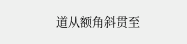道从额角斜贯至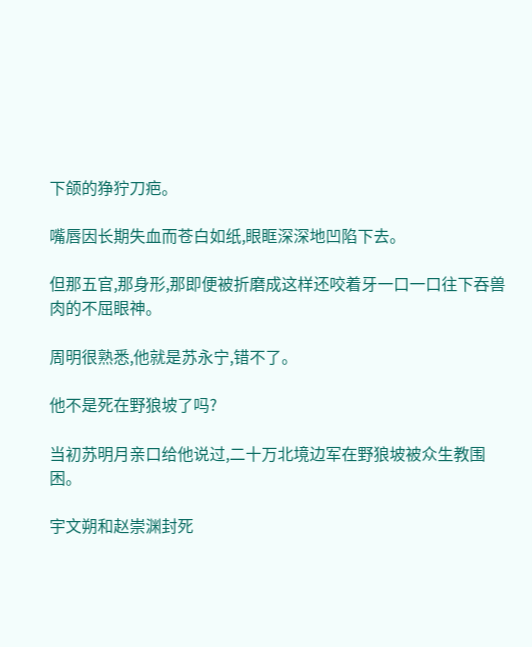下颌的狰狞刀疤。

嘴唇因长期失血而苍白如纸,眼眶深深地凹陷下去。

但那五官,那身形,那即便被折磨成这样还咬着牙一口一口往下吞兽肉的不屈眼神。

周明很熟悉,他就是苏永宁,错不了。

他不是死在野狼坡了吗?

当初苏明月亲口给他说过,二十万北境边军在野狼坡被众生教围困。

宇文朔和赵崇渊封死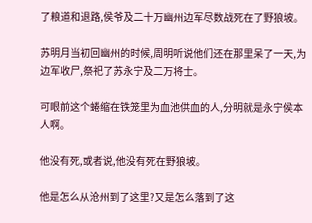了粮道和退路,侯爷及二十万幽州边军尽数战死在了野狼坡。

苏明月当初回幽州的时候,周明听说他们还在那里呆了一天,为边军收尸,祭祀了苏永宁及二万将士。

可眼前这个蜷缩在铁笼里为血池供血的人,分明就是永宁侯本人啊。

他没有死,或者说,他没有死在野狼坡。

他是怎么从沧州到了这里?又是怎么落到了这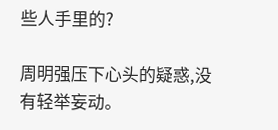些人手里的?

周明强压下心头的疑惑,没有轻举妄动。